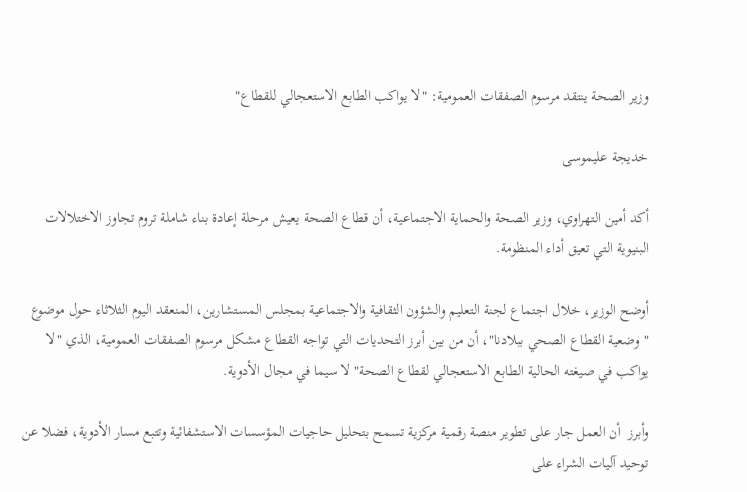وزير الصحة ينتقد مرسوم الصفقات العمومية: "لا يواكب الطابع الاستعجالي للقطاع"

خديجة عليموسى

أكد أمين التهراوي، وزير الصحة والحماية الاجتماعية، أن قطاع الصحة يعيش مرحلة إعادة بناء شاملة تروم تجاوز الاختلالات البنيوية التي تعيق أداء المنظومة.

أوضح الوزير، خلال اجتماع لجنة التعليم والشؤون الثقافية والاجتماعية بمجلس المستشارين، المنعقد اليوم الثلاثاء حول موضوع "وضعية القطاع الصحي ببلادنا"، أن من بين أبرز التحديات التي تواجه القطاع مشكل مرسوم الصفقات العمومية، الذي "لا يواكب في صيغته الحالية الطابع الاستعجالي لقطاع الصحة" لا سيما في مجال الأدوية.

وأبرز  أن العمل جار على تطوير منصة رقمية مركزية تسمح بتحليل حاجيات المؤسسات الاستشفائية وتتبع مسار الأدوية، فضلا عن توحيد آليات الشراء على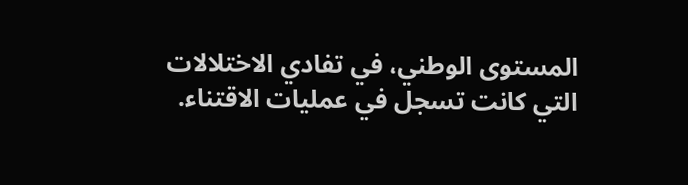المستوى الوطني، في تفادي الاختلالات التي كانت تسجل في عمليات الاقتناء.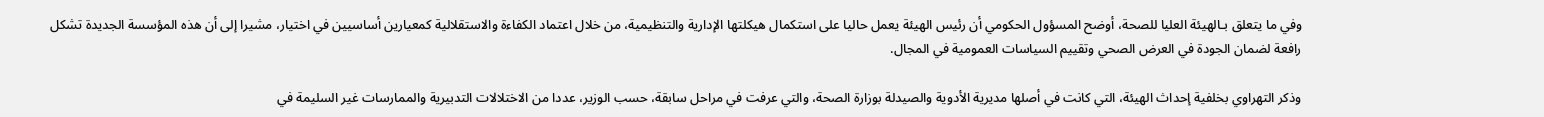وفي ما يتعلق بـالهيئة العليا للصحة، أوضح المسؤول الحكومي أن رئيس الهيئة يعمل حاليا على استكمال هيكلتها الإدارية والتنظيمية، من خلال اعتماد الكفاءة والاستقلالية كمعيارين أساسيين في اختيار، مشيرا إلى أن هذه المؤسسة الجديدة تشكل رافعة لضمان الجودة في العرض الصحي وتقييم السياسات العمومية في المجال.

وذكر التهراوي بخلفية إحداث الهيئة، التي كانت في أصلها مديرية الأدوية والصيدلة بوزارة الصحة، والتي عرفت في مراحل سابقة، حسب الوزير، عددا من الاختلالات التدبيرية والممارسات غير السليمة في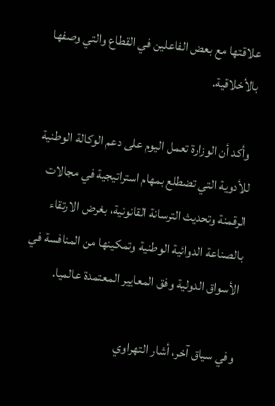علاقتها مع بعض الفاعلين في القطاع والتي وصفها  بالأخلاقية.

 وأكد أن الوزارة تعمل اليوم على دعم الوكالة الوطنية للأدوية التي تضطلع بمهام استراتيجية في مجالات الرقمنة وتحديث الترسانة القانونية، بغرض الارتقاء بالصناعة الدوائية الوطنية وتمكينها من المنافسة في الأسواق الدولية وفق المعايير المعتمدة عالميا.

وفي سياق آخر، أشار التهراوي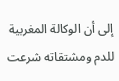إلى أن الوكالة المغربية للدم ومشتقاته شرعت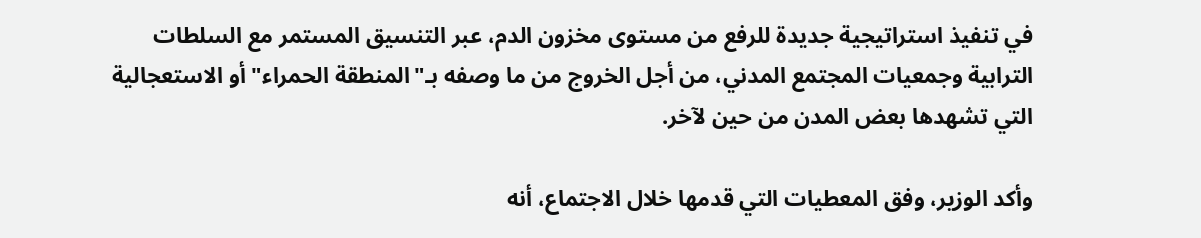في تنفيذ استراتيجية جديدة للرفع من مستوى مخزون الدم، عبر التنسيق المستمر مع السلطات الترابية وجمعيات المجتمع المدني، من أجل الخروج من ما وصفه بـ"المنطقة الحمراء" أو الاستعجالية التي تشهدها بعض المدن من حين لآخر.

وأكد الوزير، وفق المعطيات التي قدمها خلال الاجتماع، أنه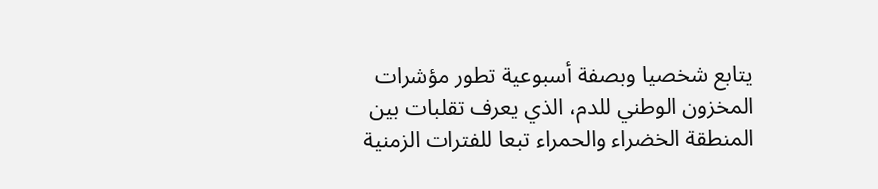يتابع شخصيا وبصفة أسبوعية تطور مؤشرات المخزون الوطني للدم، الذي يعرف تقلبات بين المنطقة الخضراء والحمراء تبعا للفترات الزمنية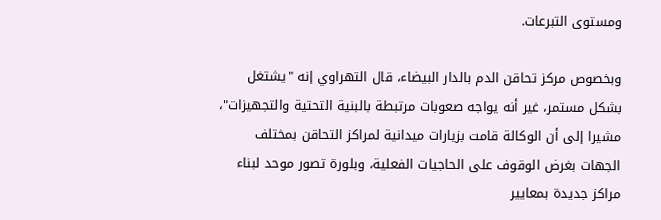ومستوى التبرعات.

وبخصوص مركز تحاقن الدم بالدار البيضاء، قال التهراوي إنه "يشتغل بشكل مستمر، غير أنه يواجه صعوبات مرتبطة بالبنية التحتية والتجهيزات"، مشيرا إلى أن الوكالة قامت بزيارات ميدانية لمراكز التحاقن بمختلف الجهات بغرض الوقوف على الحاجيات الفعلية، وبلورة تصور موحد لبناء مراكز جديدة بمعايير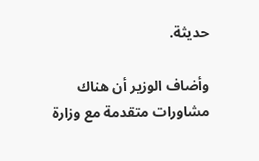حديثة.

وأضاف الوزير أن هناك مشاورات متقدمة مع وزارة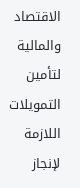الاقتصاد والمالية لتأمين التمويلات اللازمة لإنجاز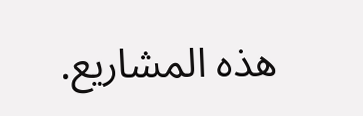هذه المشاريع.